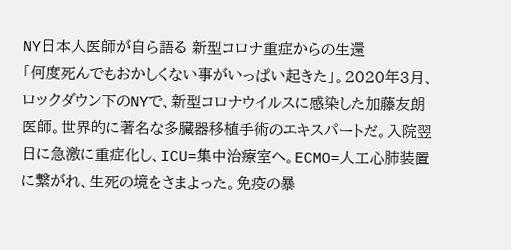NY日本人医師が自ら語る 新型コロナ重症からの生還
「何度死んでもおかしくない事がいっぱい起きた」。2020年3月、ロックダウン下のNYで、新型コロナウイルスに感染した加藤友朗医師。世界的に著名な多臓器移植手術のエキスパートだ。入院翌日に急激に重症化し、ICU=集中治療室へ。ECMO=人工心肺装置に繋がれ、生死の境をさまよった。免疫の暴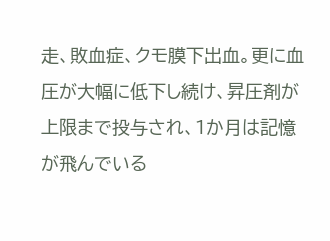走、敗血症、クモ膜下出血。更に血圧が大幅に低下し続け、昇圧剤が上限まで投与され、1か月は記憶が飛んでいる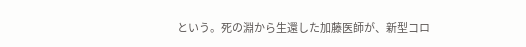という。死の淵から生還した加藤医師が、新型コロ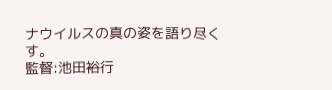ナウイルスの真の姿を語り尽くす。
監督:池田裕行